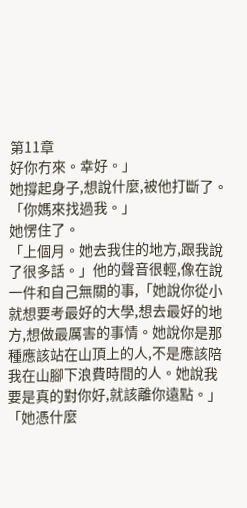第11章
好你冇來。幸好。」
她撐起身子,想說什麼,被他打斷了。
「你媽來找過我。」
她愣住了。
「上個月。她去我住的地方,跟我說了很多話。」他的聲音很輕,像在說一件和自己無關的事,「她說你從小就想要考最好的大學,想去最好的地方,想做最厲害的事情。她說你是那種應該站在山頂上的人,不是應該陪我在山腳下浪費時間的人。她說我要是真的對你好,就該離你遠點。」
「她憑什麼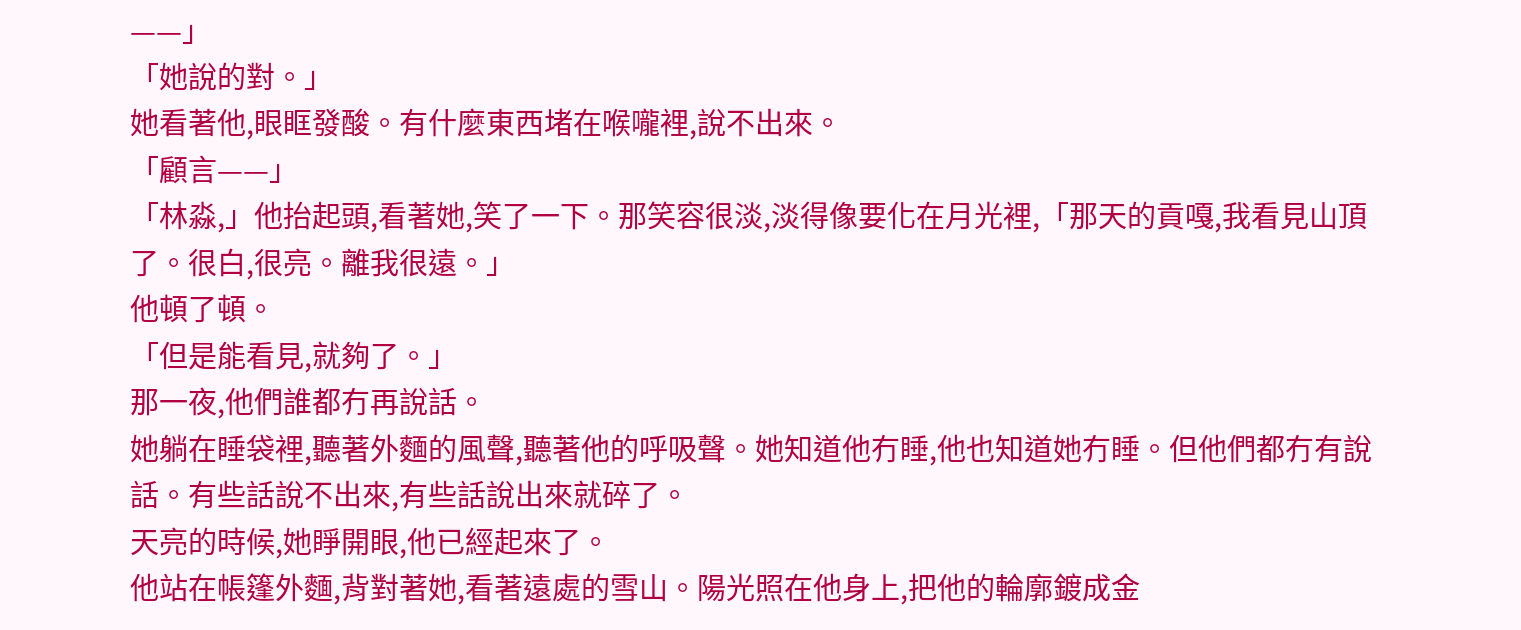——」
「她說的對。」
她看著他,眼眶發酸。有什麼東西堵在喉嚨裡,說不出來。
「顧言——」
「林淼,」他抬起頭,看著她,笑了一下。那笑容很淡,淡得像要化在月光裡,「那天的貢嘎,我看見山頂了。很白,很亮。離我很遠。」
他頓了頓。
「但是能看見,就夠了。」
那一夜,他們誰都冇再說話。
她躺在睡袋裡,聽著外麵的風聲,聽著他的呼吸聲。她知道他冇睡,他也知道她冇睡。但他們都冇有說話。有些話說不出來,有些話說出來就碎了。
天亮的時候,她睜開眼,他已經起來了。
他站在帳篷外麵,背對著她,看著遠處的雪山。陽光照在他身上,把他的輪廓鍍成金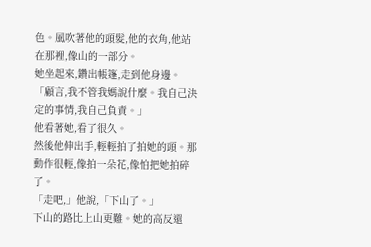色。風吹著他的頭髮,他的衣角,他站在那裡,像山的一部分。
她坐起來,鑽出帳篷,走到他身邊。
「顧言,我不管我媽說什麼。我自己決定的事情,我自己負責。」
他看著她,看了很久。
然後他伸出手,輕輕拍了拍她的頭。那動作很輕,像拍一朵花,像怕把她拍碎了。
「走吧,」他說,「下山了。」
下山的路比上山更難。她的高反還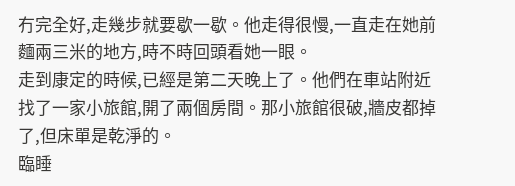冇完全好,走幾步就要歇一歇。他走得很慢,一直走在她前麵兩三米的地方,時不時回頭看她一眼。
走到康定的時候,已經是第二天晚上了。他們在車站附近找了一家小旅館,開了兩個房間。那小旅館很破,牆皮都掉了,但床單是乾淨的。
臨睡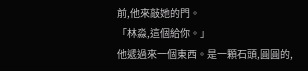前,他來敲她的門。
「林淼,這個給你。」
他遞過來一個東西。是一顆石頭,圓圓的,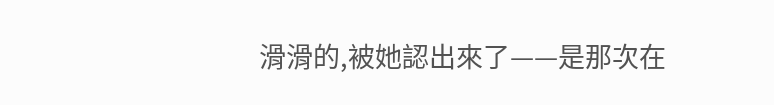滑滑的,被她認出來了——是那次在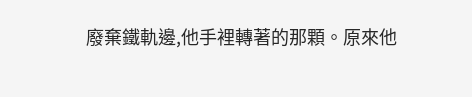廢棄鐵軌邊,他手裡轉著的那顆。原來他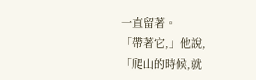一直留著。
「帶著它,」他說,「爬山的時候,就